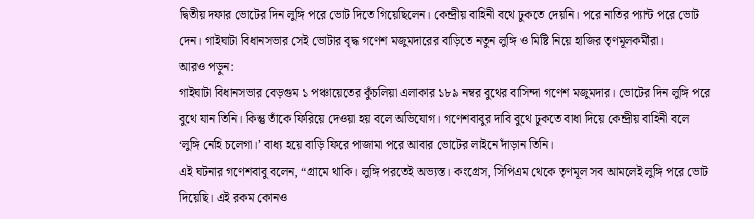দ্বিতীয় দফার ভোটের দিন লুঙ্গি পরে ভোট দিতে গিয়েছিলেন। কেন্দ্রীয় বাহিনী বথে ঢুকতে দেয়নি। পরে নাতির প্যান্ট পরে ভোট দেন। গাইঘাটা বিধানসভার সেই ভোটার বৃদ্ধ গণেশ মজুমদারের বাড়িতে নতুন লুঙ্গি ও মিষ্টি নিয়ে হাজির তৃণমূলকর্মীরা।
আরও পড়ুন:
গাইঘাটা বিধানসভার বেড়গুম ১ পঞ্চায়েতের কুঁচলিয়া এলাকার ১৮৯ নম্বর বুথের বাসিন্দা গণেশ মজুমদার। ভোটের দিন লুঙ্গি পরে বুথে যান তিনি। কিন্তু তাঁকে ফিরিয়ে দেওয়া হয় বলে অভিযোগ। গণেশবাবুর দাবি বুথে ঢুকতে বাধা দিয়ে কেন্দ্রীয় বাহিনী বলে ‘লুঙ্গি নেহি চলেগা।’ বাধ্য হয়ে বাড়ি ফিরে পাজামা পরে আবার ভোটের লাইনে দাঁড়ান তিনি।
এই ঘটনার গণেশবাবু বলেন, “গ্রামে থাকি। লুঙ্গি পরতেই অভ্যস্ত। কংগ্রেস, সিপিএম থেকে তৃণমূল সব আমলেই লুঙ্গি পরে ভোট দিয়েছি। এই রকম কোনও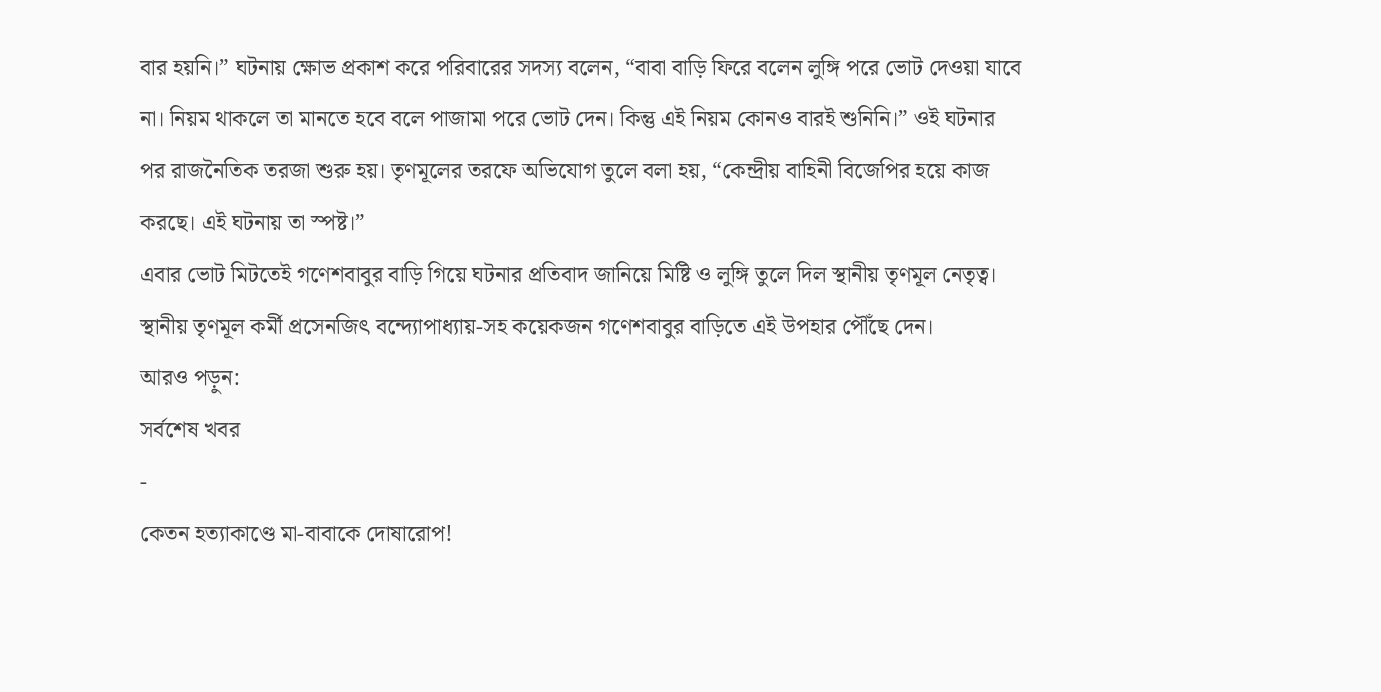বার হয়নি।” ঘটনায় ক্ষোভ প্রকাশ করে পরিবারের সদস্য বলেন, “বাবা বাড়ি ফিরে বলেন লুঙ্গি পরে ভোট দেওয়া যাবে না। নিয়ম থাকলে তা মানতে হবে বলে পাজামা পরে ভোট দেন। কিন্তু এই নিয়ম কোনও বারই শুনিনি।” ওই ঘটনার পর রাজনৈতিক তরজা শুরু হয়। তৃণমূলের তরফে অভিযোগ তুলে বলা হয়, “কেন্দ্রীয় বাহিনী বিজেপির হয়ে কাজ করছে। এই ঘটনায় তা স্পষ্ট।”
এবার ভোট মিটতেই গণেশবাবুর বাড়ি গিয়ে ঘটনার প্রতিবাদ জানিয়ে মিষ্টি ও লুঙ্গি তুলে দিল স্থানীয় তৃণমূল নেতৃত্ব। স্থানীয় তৃণমূল কর্মী প্রসেনজিৎ বন্দ্যোপাধ্যায়-সহ কয়েকজন গণেশবাবুর বাড়িতে এই উপহার পৌঁছে দেন।
আরও পড়ুন:
সর্বশেষ খবর
-
কেতন হত্যাকাণ্ডে মা-বাবাকে দোষারোপ!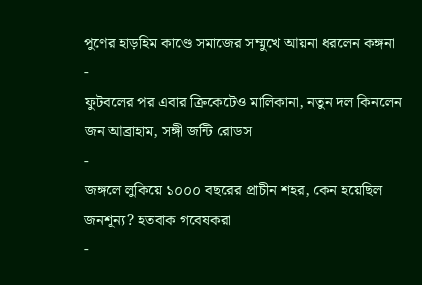পুণের হাড়হিম কাণ্ডে সমাজের সম্মুখে আয়না ধরলেন কঙ্গনা
-
ফুটবলের পর এবার ক্রিকেটেও মালিকানা, নতুন দল কিনলেন জন আব্রাহাম, সঙ্গী জন্টি রোডস
-
জঙ্গলে লুকিয়ে ১০০০ বছরের প্রাচীন শহর, কেন হয়েছিল জনশূন্য? হতবাক গবেষকরা
-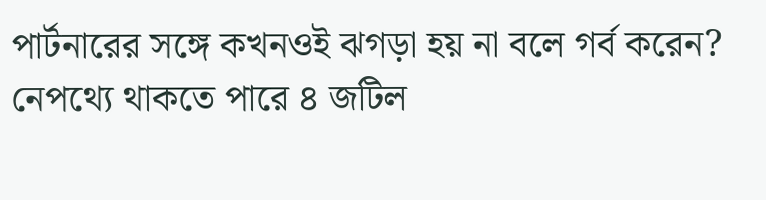পার্টনারের সঙ্গে কখনওই ঝগড়া হয় না বলে গর্ব করেন? নেপথ্যে থাকতে পারে ৪ জটিল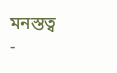মনস্তত্ব
-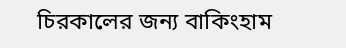চিরকালের জন্য বাকিংহাম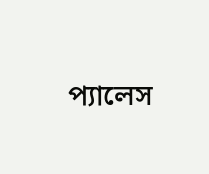প্যালেস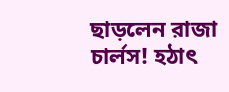ছাড়লেন রাজা চার্লস! হঠাৎ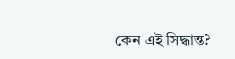কেন এই সিদ্ধান্ত?